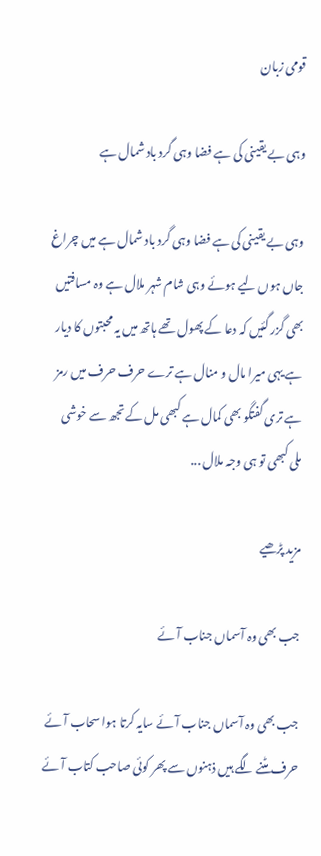قومی زبان

وہی بے یقینی کی ہے فضا وہی گرد باد شمال ہے

وہی بے یقینی کی ہے فضا وہی گرد باد شمال ہے میں چراغ جاں ہوں لیے ہوئے وہی شام شہر ملال ہے وہ مسافتیں بھی گزر گئیں کہ دعا کے پھول تھے ہاتھ میں یہ محبتوں کا دیار ہے یہی میرا مال و منال ہے ترے حرف حرف میں رمز ہے تری گفتگو بھی کمال ہے کبھی مل کے تجھ سے خوشی ملی کبھی تو ہی وجہ ملال ...

مزید پڑھیے

جب بھی وہ آسماں جناب آئے

جب بھی وہ آسماں جناب آئے سایہ کرتا ہوا سحاب آئے حرف مٹنے لگے ہیں ذہنوں سے پھر کوئی صاحب کتاب آئے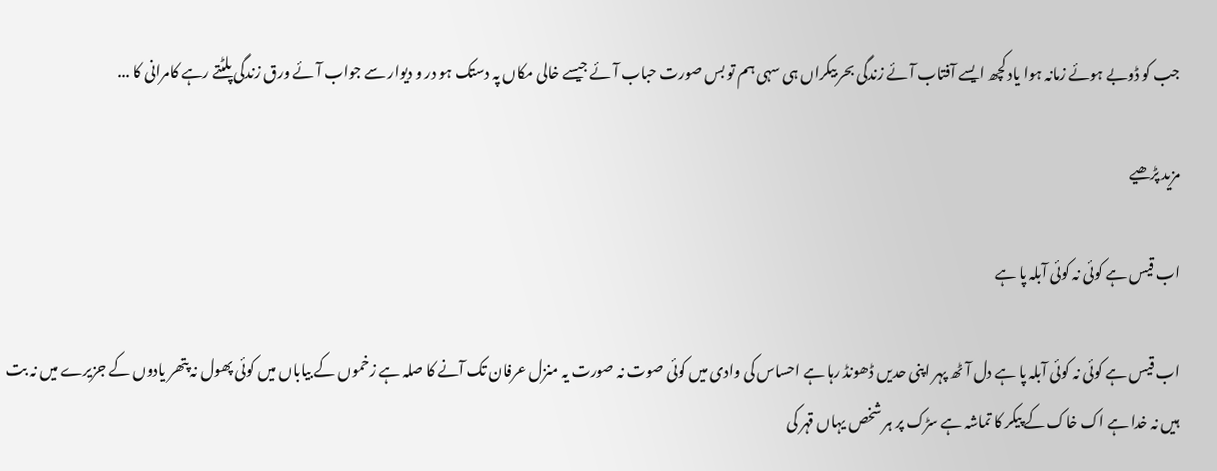جب کو ڈوبے ہوئے زمانہ ہوا یاد کچھ ایسے آفتاب آئے زندگی بحر بیکراں ہی سہی ہم تو بس صورت حباب آئے جیسے خالی مکاں پہ دستک ہو در و دیوار سے جواب آئے ورق زندگی پلٹتے رہے کامرانی کا ...

مزید پڑھیے

اب قیس ہے کوئی نہ کوئی آبلہ پا ہے

اب قیس ہے کوئی نہ کوئی آبلہ پا ہے دل آٹھ پہر اپنی حدیں ڈھونڈ رہا ہے احساس کی وادی میں کوئی صوت نہ صورت یہ منزل عرفان تک آنے کا صلہ ہے زخموں کے بیاباں میں کوئی پھول نہ پتھر یادوں کے جزیرے میں نہ بت ہیں نہ خدا ہے اک خاک کے پیکر کا تماشہ ہے سڑک پر ہر شخص یہاں قہر کی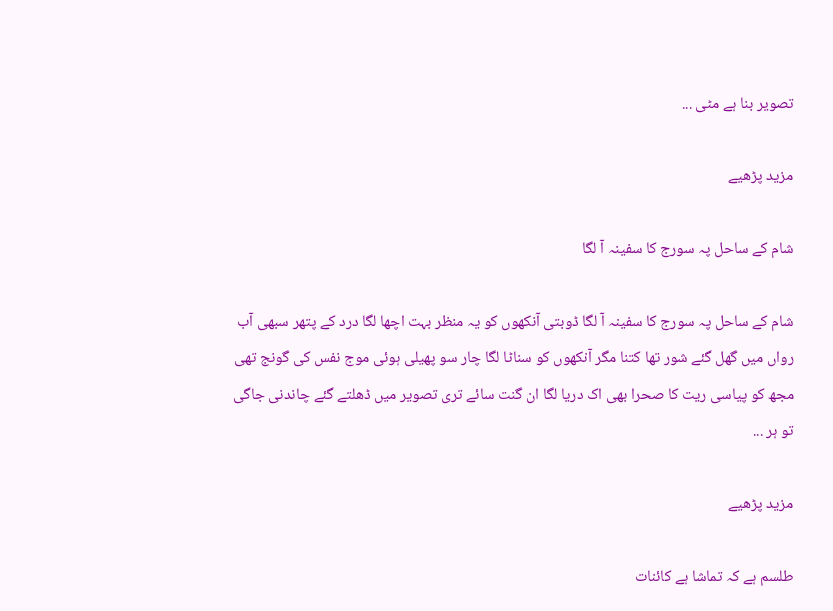تصویر بنا ہے مٹی ...

مزید پڑھیے

شام کے ساحل پہ سورج کا سفینہ آ لگا

شام کے ساحل پہ سورج کا سفینہ آ لگا ڈوبتی آنکھوں کو یہ منظر بہت اچھا لگا درد کے پتھر سبھی آب رواں میں گھل گئے شور تھا کتنا مگر آنکھوں کو سناٹا لگا چار سو پھیلی ہوئی موج نفس کی گونج تھی مجھ کو پیاسی ریت کا صحرا بھی اک دریا لگا ان گنت سائے تری تصویر میں ڈھلتے گئے چاندنی جاگی تو ہر ...

مزید پڑھیے

طلسم ہے کہ تماشا ہے کائنات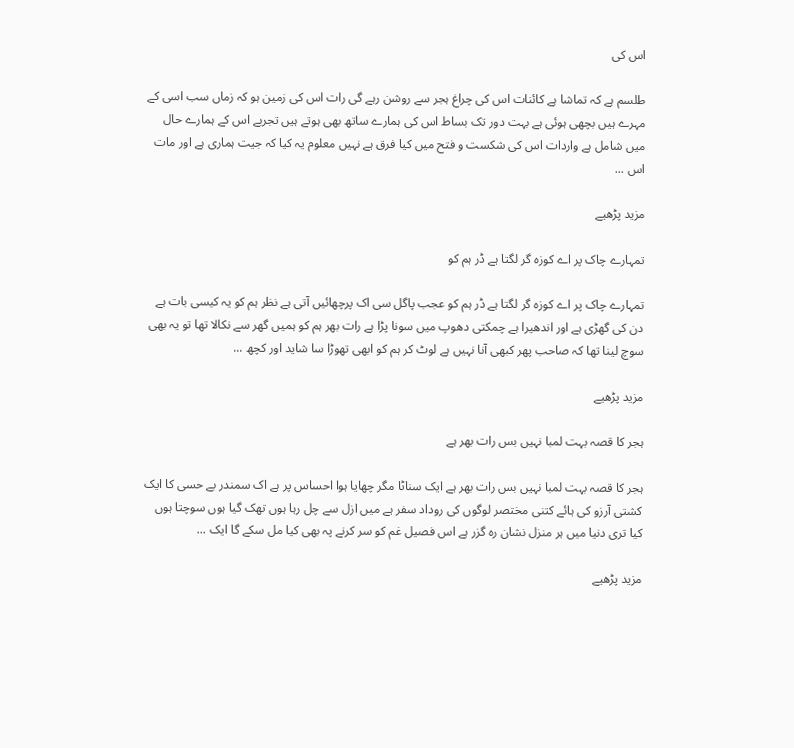اس کی

طلسم ہے کہ تماشا ہے کائنات اس کی چراغ ہجر سے روشن رہے گی رات اس کی زمین ہو کہ زماں سب اسی کے مہرے ہیں بچھی ہوئی ہے بہت دور تک بساط اس کی ہمارے ساتھ بھی ہوتے ہیں تجربے اس کے ہمارے حال میں شامل ہے واردات اس کی شکست و فتح میں کیا فرق ہے نہیں معلوم یہ کیا کہ جیت ہماری ہے اور مات اس ...

مزید پڑھیے

تمہارے چاک پر اے کوزہ گر لگتا ہے ڈر ہم کو

تمہارے چاک پر اے کوزہ گر لگتا ہے ڈر ہم کو عجب پاگل سی اک پرچھائیں آتی ہے نظر ہم کو یہ کیسی بات ہے دن کی گھڑی ہے اور اندھیرا ہے چمکتی دھوپ میں سونا پڑا ہے رات بھر ہم کو ہمیں گھر سے نکالا تھا تو یہ بھی سوچ لینا تھا کہ صاحب پھر کبھی آنا نہیں ہے لوٹ کر ہم کو ابھی تھوڑا سا شاید اور کچھ ...

مزید پڑھیے

ہجر کا قصہ بہت لمبا نہیں بس رات بھر ہے

ہجر کا قصہ بہت لمبا نہیں بس رات بھر ہے ایک سناٹا مگر چھایا ہوا احساس پر ہے اک سمندر بے حسی کا ایک کشتی آرزو کی ہائے کتنی مختصر لوگوں کی روداد سفر ہے میں ازل سے چل رہا ہوں تھک گیا ہوں سوچتا ہوں کیا تری دنیا میں ہر منزل نشان رہ گزر ہے اس فصیل غم کو سر کرنے پہ بھی کیا مل سکے گا ایک ...

مزید پڑھیے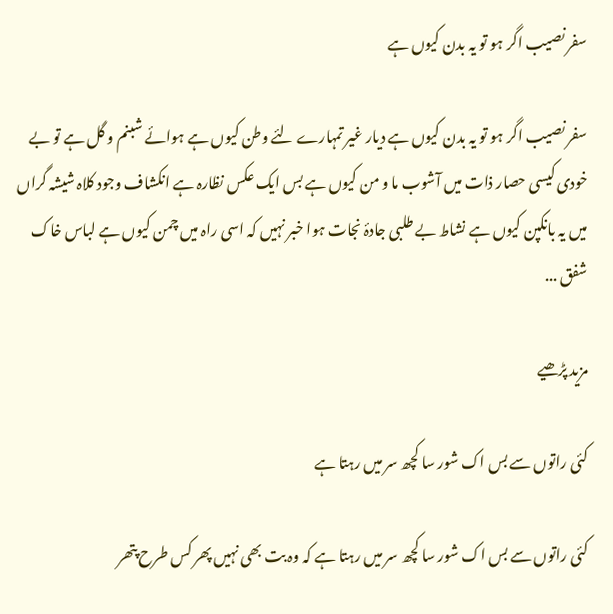سفر نصیب اگر ہو تو یہ بدن کیوں ہے

سفر نصیب اگر ہو تو یہ بدن کیوں ہے دیار غیر تمہارے لئے وطن کیوں ہے ہوائے شبنم و گل ہے تو بے خودی کیسی حصار ذات میں آشوب ما و من کیوں ہے بس ایک عکس نظارہ ہے انکشاف وجود کلاہ شیشہ گراں میں یہ بانکپن کیوں ہے نشاط بے طلبی جادۂ نجات ہوا خبر نہیں کہ اسی راہ میں چمن کیوں ہے لباس خاک شفق ...

مزید پڑھیے

کئی راتوں سے بس اک شور سا کچھ سر میں رہتا ہے

کئی راتوں سے بس اک شور سا کچھ سر میں رہتا ہے کہ وہ بت بھی نہیں پھر کس طرح پتھر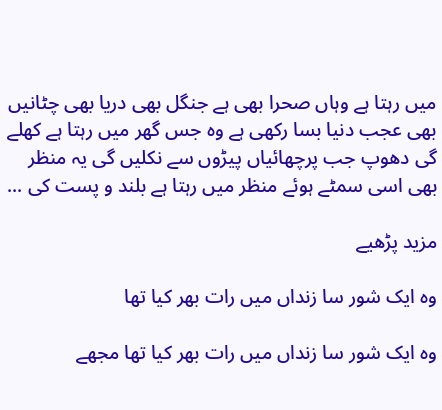میں رہتا ہے وہاں صحرا بھی ہے جنگل بھی دریا بھی چٹانیں بھی عجب دنیا بسا رکھی ہے وہ جس گھر میں رہتا ہے کھلے گی دھوپ جب پرچھائیاں پیڑوں سے نکلیں گی یہ منظر بھی اسی سمٹے ہوئے منظر میں رہتا ہے بلند و پست کی ...

مزید پڑھیے

وہ ایک شور سا زنداں میں رات بھر کیا تھا

وہ ایک شور سا زنداں میں رات بھر کیا تھا مجھے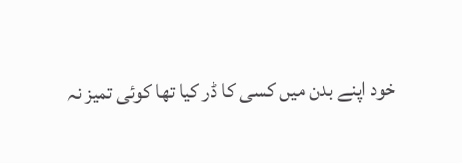خود اپنے بدن میں کسی کا ڈر کیا تھا کوئی تمیز نہ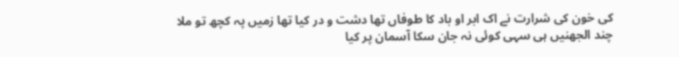کی خون کی شرارت نے اک ابر او باد کا طوفاں تھا دشت و در کیا تھا زمیں پہ کچھ تو ملا چند الجھنیں ہی سہی کوئی نہ جان سکا آسمان پر کیا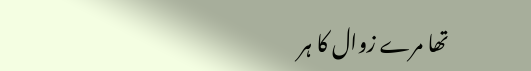تھا مرے زوال کا ہر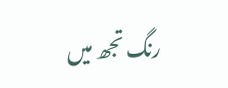رنگ تجھ میں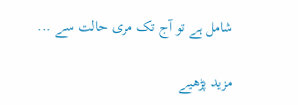شامل ہے تو آج تک مری حالت سے ...

مزید پڑھیے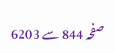صفحہ 844 سے 6203